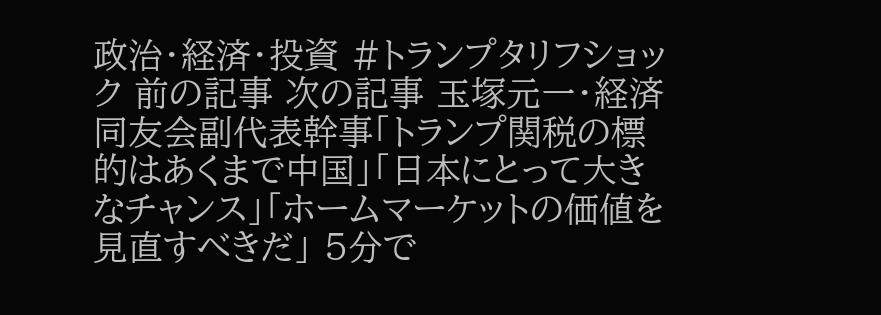政治・経済・投資 #トランプタリフショック 前の記事 次の記事 玉塚元一・経済同友会副代表幹事「トランプ関税の標的はあくまで中国」「日本にとって大きなチャンス」「ホームマーケットの価値を見直すべきだ」 5分で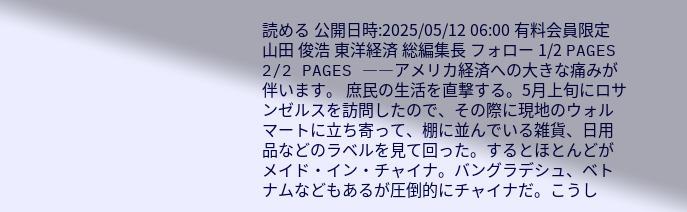読める 公開日時:2025/05/12 06:00 有料会員限定 山田 俊浩 東洋経済 総編集長 フォロー 1/2 PAGES 2/2 PAGES ――アメリカ経済への大きな痛みが伴います。 庶民の生活を直撃する。5月上旬にロサンゼルスを訪問したので、その際に現地のウォルマートに立ち寄って、棚に並んでいる雑貨、日用品などのラベルを見て回った。するとほとんどがメイド・イン・チャイナ。バングラデシュ、ベトナムなどもあるが圧倒的にチャイナだ。こうし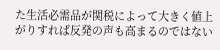た生活必需品が関税によって大きく値上がりすれば反発の声も高まるのではない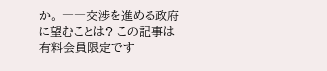か。 ――交渉を進める政府に望むことは? この記事は有料会員限定です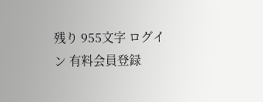残り 955文字 ログイン 有料会員登録